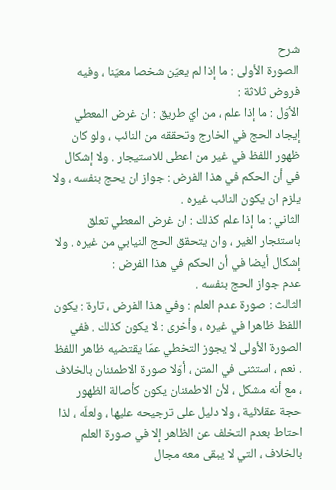شرح
الصورة الأولى : ما إذا لم يعيّن شخصا معيّنا ، وفيه فروض ثلاثة :
الأوّل : ما إذا علم ، من ايّ طريق : ان غرض المعطي إيجاد الحج في الخارج وتحققه من النائب ، ولو كان ظهور اللفظ في غير من اعطى للاستيجار . ولا إشكال في أن الحكم في هذا الفرض : جواز ان يحج بنفسه ، ولا يلزم ان يكون النائب غيره .
الثاني : ما إذا علم كذلك : ان غرض المعطي تعلق باستئجار الغير ، وان يتحقق الحج النيابي من غيره . ولا إشكال أيضا في أن الحكم في هذا الفرض :
عدم جواز الحج بنفسه .
الثالث : صورة عدم العلم : وفي هذا الفرض ، تارة : يكون اللفظ ظاهرا في غيره ، وأخرى : لا يكون كذلك . ففي الصورة الأولى لا يجوز التخطي عمّا يقتضيه ظاهر اللفظ . نعم ، استثنى في المتن ، أوّلا صورة الاطمئنان بالخلاف ، مع أنه مشكل ، لأن الاطمئنان يكون كأصالة الظهور حجة عقلائية ، ولا دليل على ترجيحه عليها ، ولعلّه ، لذا احتاط بعدم التخلف عن الظاهر إلا في صورة العلم بالخلاف ، التي لا يبقى معه مجال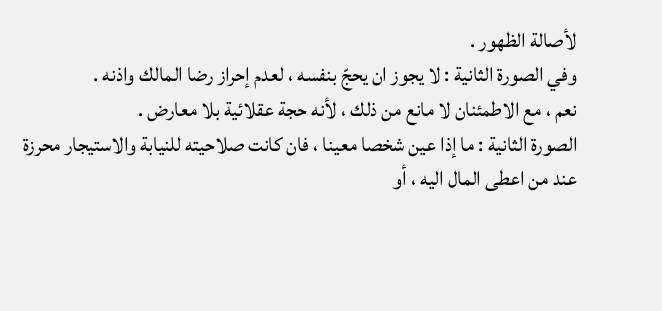لأصالة الظهور .
وفي الصورة الثانية : لا يجوز ان يحجّ بنفسه ، لعدم إحراز رضا المالك واذنه .
نعم ، مع الاطمئنان لا مانع من ذلك ، لأنه حجة عقلائية بلا معارض .
الصورة الثانية : ما إذا عين شخصا معينا ، فان كانت صلاحيته للنيابة والاستيجار محرزة عند من اعطى المال اليه ، أو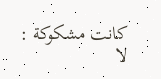كانت مشكوكة : لا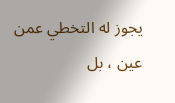يجوز له التخطي عمن عين ، بل